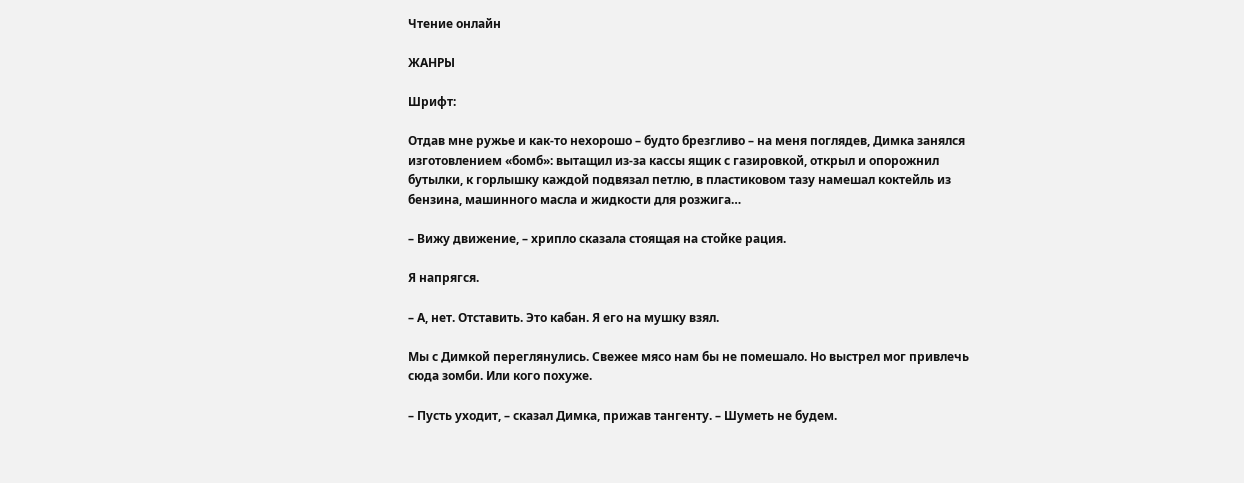Чтение онлайн

ЖАНРЫ

Шрифт:

Отдав мне ружье и как-то нехорошо – будто брезгливо – на меня поглядев, Димка занялся изготовлением «бомб»: вытащил из-за кассы ящик с газировкой, открыл и опорожнил бутылки, к горлышку каждой подвязал петлю, в пластиковом тазу намешал коктейль из бензина, машинного масла и жидкости для розжига…

– Вижу движение, – хрипло сказала стоящая на стойке рация.

Я напрягся.

– А, нет. Отставить. Это кабан. Я его на мушку взял.

Мы с Димкой переглянулись. Свежее мясо нам бы не помешало. Но выстрел мог привлечь сюда зомби. Или кого похуже.

– Пусть уходит, – сказал Димка, прижав тангенту. – Шуметь не будем.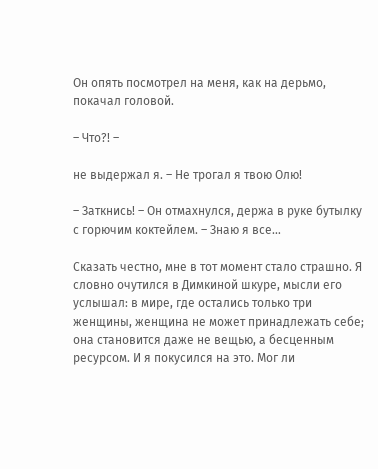Он опять посмотрел на меня, как на дерьмо, покачал головой.

– Что?! –

не выдержал я. – Не трогал я твою Олю!

– Заткнись! – Он отмахнулся, держа в руке бутылку с горючим коктейлем. – Знаю я все…

Сказать честно, мне в тот момент стало страшно. Я словно очутился в Димкиной шкуре, мысли его услышал: в мире, где остались только три женщины, женщина не может принадлежать себе; она становится даже не вещью, а бесценным ресурсом. И я покусился на это. Мог ли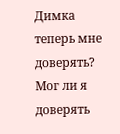Димка теперь мне доверять? Мог ли я доверять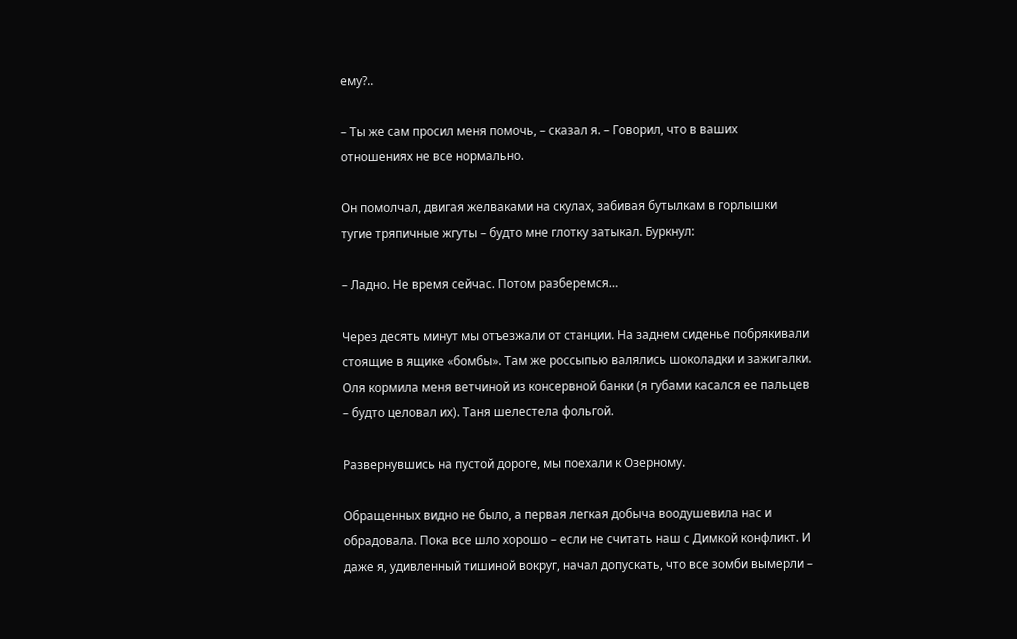ему?..

– Ты же сам просил меня помочь, – сказал я. – Говорил, что в ваших отношениях не все нормально.

Он помолчал, двигая желваками на скулах, забивая бутылкам в горлышки тугие тряпичные жгуты – будто мне глотку затыкал. Буркнул:

– Ладно. Не время сейчас. Потом разберемся…

Через десять минут мы отъезжали от станции. На заднем сиденье побрякивали стоящие в ящике «бомбы». Там же россыпью валялись шоколадки и зажигалки. Оля кормила меня ветчиной из консервной банки (я губами касался ее пальцев – будто целовал их). Таня шелестела фольгой.

Развернувшись на пустой дороге, мы поехали к Озерному.

Обращенных видно не было, а первая легкая добыча воодушевила нас и обрадовала. Пока все шло хорошо – если не считать наш с Димкой конфликт. И даже я, удивленный тишиной вокруг, начал допускать, что все зомби вымерли –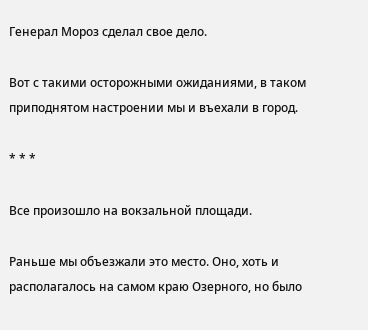Генерал Мороз сделал свое дело.

Вот с такими осторожными ожиданиями, в таком приподнятом настроении мы и въехали в город.

* * *

Все произошло на вокзальной площади.

Раньше мы объезжали это место. Оно, хоть и располагалось на самом краю Озерного, но было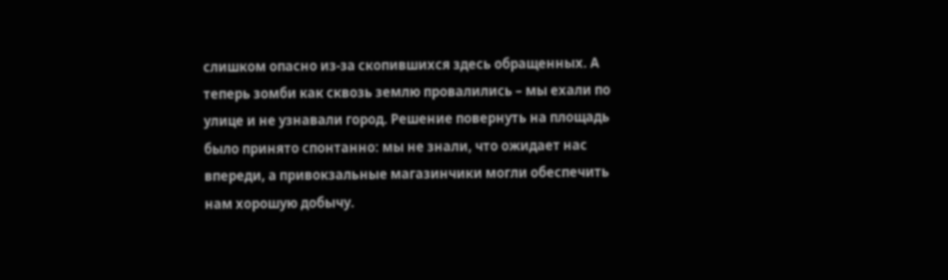слишком опасно из-за скопившихся здесь обращенных. А теперь зомби как сквозь землю провалились – мы ехали по улице и не узнавали город. Решение повернуть на площадь было принято спонтанно: мы не знали, что ожидает нас впереди, а привокзальные магазинчики могли обеспечить нам хорошую добычу.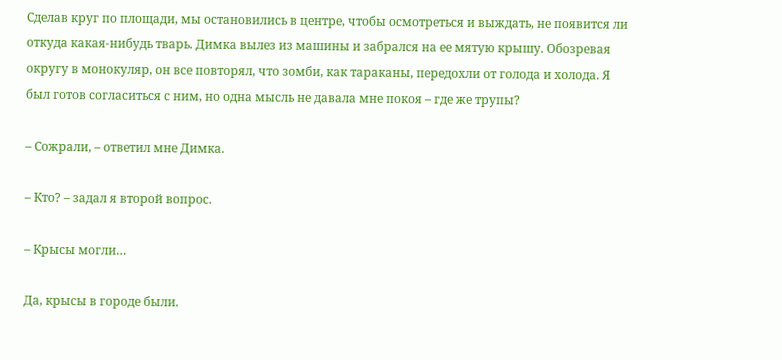Сделав круг по площади, мы остановились в центре, чтобы осмотреться и выждать, не появится ли откуда какая-нибудь тварь. Димка вылез из машины и забрался на ее мятую крышу. Обозревая округу в монокуляр, он все повторял, что зомби, как тараканы, передохли от голода и холода. Я был готов согласиться с ним, но одна мысль не давала мне покоя – где же трупы?

– Сожрали, – ответил мне Димка.

– Кто? – задал я второй вопрос.

– Крысы могли…

Да, крысы в городе были.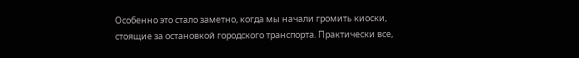Особенно это стало заметно, когда мы начали громить киоски, стоящие за остановкой городского транспорта. Практически все,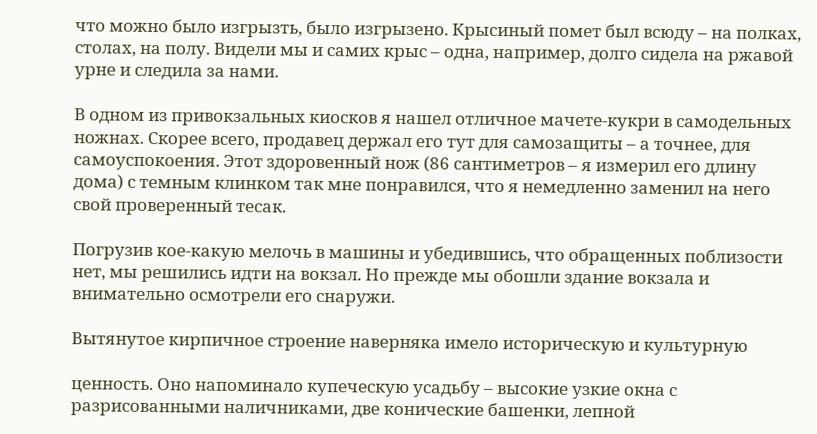что можно было изгрызть, было изгрызено. Крысиный помет был всюду – на полках, столах, на полу. Видели мы и самих крыс – одна, например, долго сидела на ржавой урне и следила за нами.

В одном из привокзальных киосков я нашел отличное мачете-кукри в самодельных ножнах. Скорее всего, продавец держал его тут для самозащиты – а точнее, для самоуспокоения. Этот здоровенный нож (86 сантиметров – я измерил его длину дома) с темным клинком так мне понравился, что я немедленно заменил на него свой проверенный тесак.

Погрузив кое-какую мелочь в машины и убедившись, что обращенных поблизости нет, мы решились идти на вокзал. Но прежде мы обошли здание вокзала и внимательно осмотрели его снаружи.

Вытянутое кирпичное строение наверняка имело историческую и культурную

ценность. Оно напоминало купеческую усадьбу – высокие узкие окна с разрисованными наличниками, две конические башенки, лепной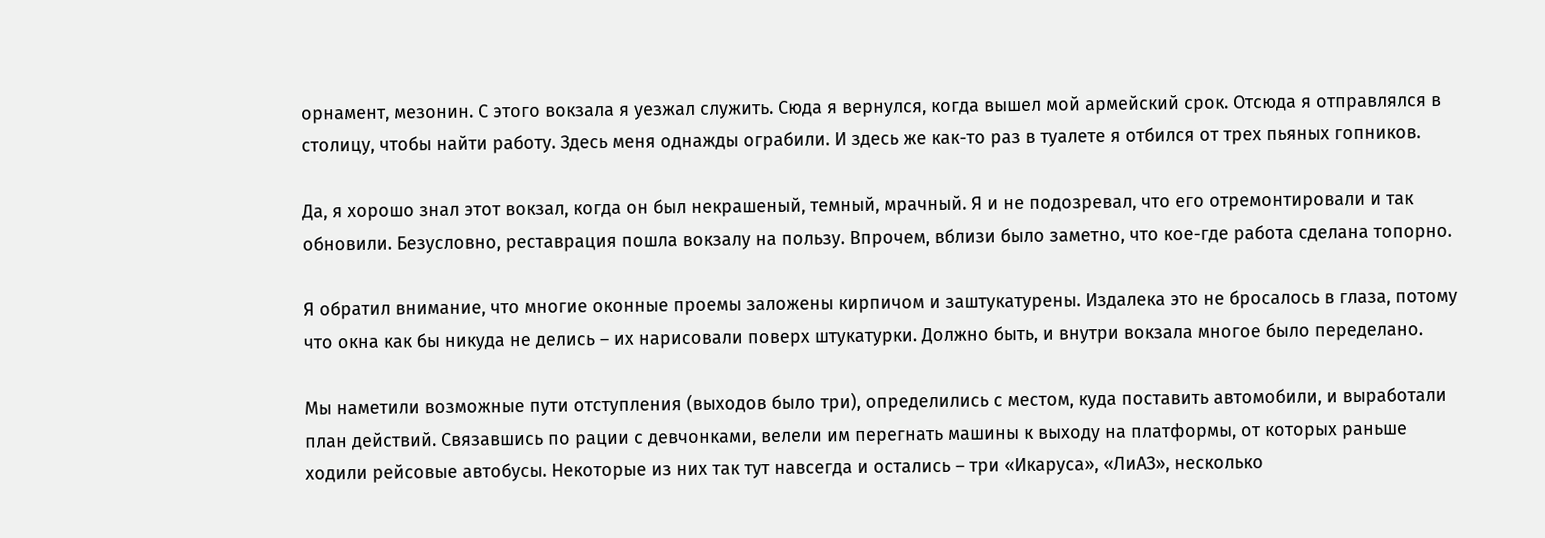орнамент, мезонин. С этого вокзала я уезжал служить. Сюда я вернулся, когда вышел мой армейский срок. Отсюда я отправлялся в столицу, чтобы найти работу. Здесь меня однажды ограбили. И здесь же как-то раз в туалете я отбился от трех пьяных гопников.

Да, я хорошо знал этот вокзал, когда он был некрашеный, темный, мрачный. Я и не подозревал, что его отремонтировали и так обновили. Безусловно, реставрация пошла вокзалу на пользу. Впрочем, вблизи было заметно, что кое-где работа сделана топорно.

Я обратил внимание, что многие оконные проемы заложены кирпичом и заштукатурены. Издалека это не бросалось в глаза, потому что окна как бы никуда не делись – их нарисовали поверх штукатурки. Должно быть, и внутри вокзала многое было переделано.

Мы наметили возможные пути отступления (выходов было три), определились с местом, куда поставить автомобили, и выработали план действий. Связавшись по рации с девчонками, велели им перегнать машины к выходу на платформы, от которых раньше ходили рейсовые автобусы. Некоторые из них так тут навсегда и остались – три «Икаруса», «ЛиАЗ», несколько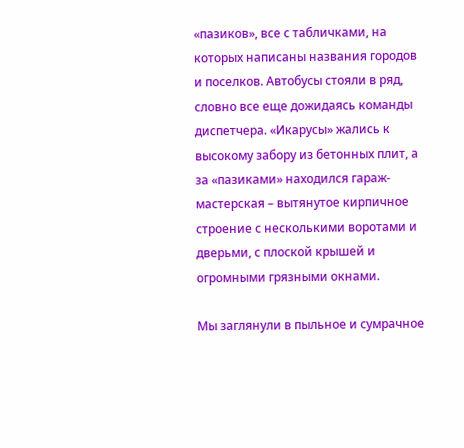«пазиков», все с табличками, на которых написаны названия городов и поселков. Автобусы стояли в ряд, словно все еще дожидаясь команды диспетчера. «Икарусы» жались к высокому забору из бетонных плит, а за «пазиками» находился гараж-мастерская – вытянутое кирпичное строение с несколькими воротами и дверьми, с плоской крышей и огромными грязными окнами.

Мы заглянули в пыльное и сумрачное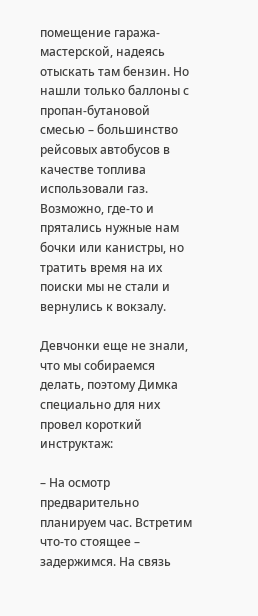помещение гаража-мастерской, надеясь отыскать там бензин. Но нашли только баллоны с пропан-бутановой смесью – большинство рейсовых автобусов в качестве топлива использовали газ. Возможно, где-то и прятались нужные нам бочки или канистры, но тратить время на их поиски мы не стали и вернулись к вокзалу.

Девчонки еще не знали, что мы собираемся делать, поэтому Димка специально для них провел короткий инструктаж:

– На осмотр предварительно планируем час. Встретим что-то стоящее – задержимся. На связь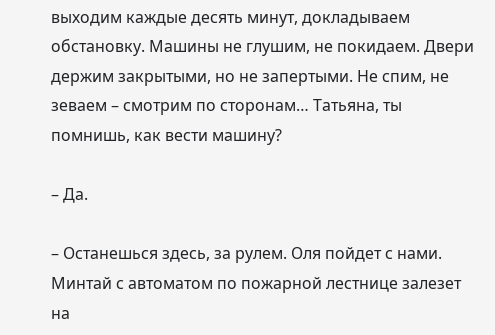выходим каждые десять минут, докладываем обстановку. Машины не глушим, не покидаем. Двери держим закрытыми, но не запертыми. Не спим, не зеваем – смотрим по сторонам… Татьяна, ты помнишь, как вести машину?

– Да.

– Останешься здесь, за рулем. Оля пойдет с нами. Минтай с автоматом по пожарной лестнице залезет на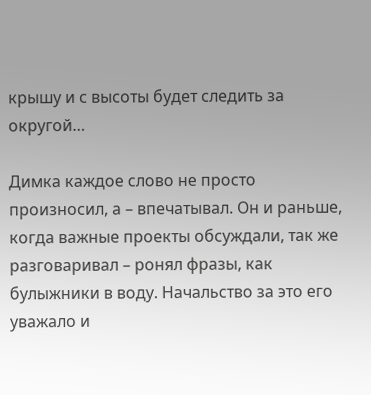крышу и с высоты будет следить за округой…

Димка каждое слово не просто произносил, а – впечатывал. Он и раньше, когда важные проекты обсуждали, так же разговаривал – ронял фразы, как булыжники в воду. Начальство за это его уважало и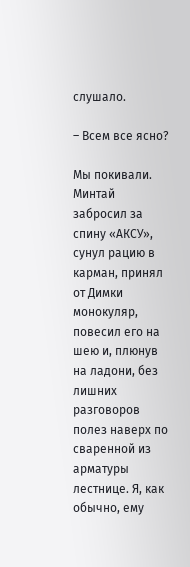слушало.

– Всем все ясно?

Мы покивали. Минтай забросил за спину «АКСУ», сунул рацию в карман, принял от Димки монокуляр, повесил его на шею и, плюнув на ладони, без лишних разговоров полез наверх по сваренной из арматуры лестнице. Я, как обычно, ему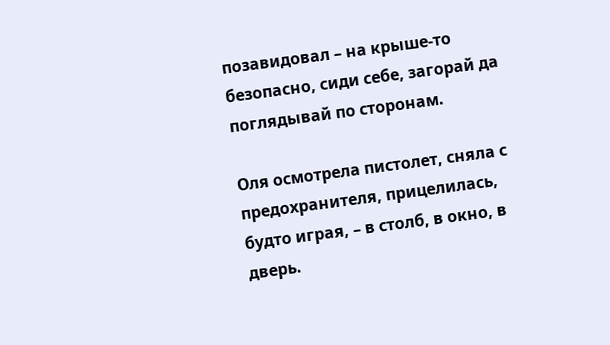позавидовал – на крыше-то безопасно, сиди себе, загорай да поглядывай по сторонам.

Оля осмотрела пистолет, сняла с предохранителя, прицелилась, будто играя, – в столб, в окно, в дверь.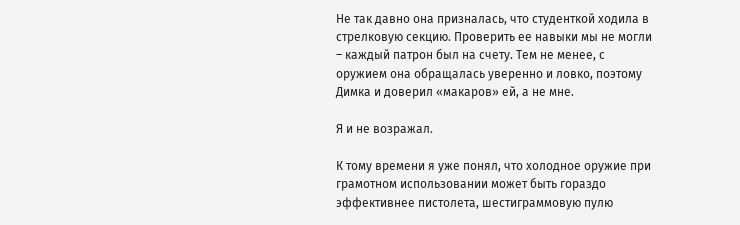Не так давно она призналась, что студенткой ходила в стрелковую секцию. Проверить ее навыки мы не могли – каждый патрон был на счету. Тем не менее, с оружием она обращалась уверенно и ловко, поэтому Димка и доверил «макаров» ей, а не мне.

Я и не возражал.

К тому времени я уже понял, что холодное оружие при грамотном использовании может быть гораздо эффективнее пистолета, шестиграммовую пулю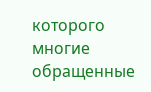которого многие обращенные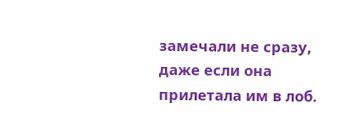замечали не сразу, даже если она прилетала им в лоб.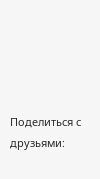Поделиться с друзьями: